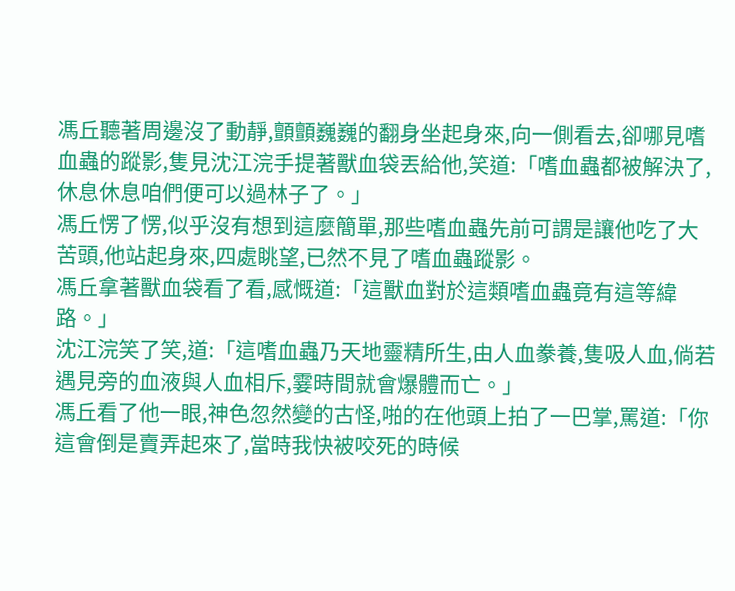馮丘聽著周邊沒了動靜,顫顫巍巍的翻身坐起身來,向一側看去,卻哪見嗜血蟲的蹤影,隻見沈江浣手提著獸血袋丟給他,笑道:「嗜血蟲都被解決了,休息休息咱們便可以過林子了。」
馮丘愣了愣,似乎沒有想到這麼簡單,那些嗜血蟲先前可謂是讓他吃了大苦頭,他站起身來,四處眺望,已然不見了嗜血蟲蹤影。
馮丘拿著獸血袋看了看,感慨道:「這獸血對於這類嗜血蟲竟有這等緯路。」
沈江浣笑了笑,道:「這嗜血蟲乃天地靈精所生,由人血豢養,隻吸人血,倘若遇見旁的血液與人血相斥,霎時間就會爆體而亡。」
馮丘看了他一眼,神色忽然變的古怪,啪的在他頭上拍了一巴掌,罵道:「你這會倒是賣弄起來了,當時我快被咬死的時候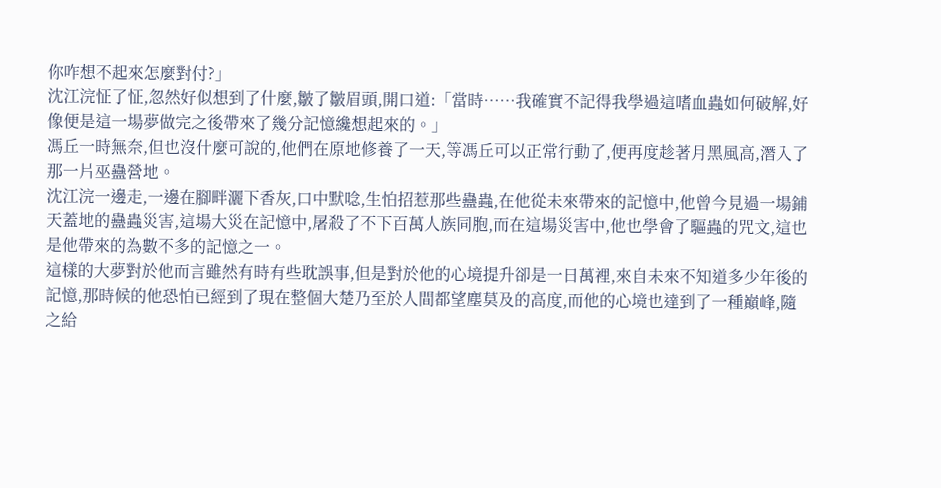你咋想不起來怎麼對付?」
沈江浣怔了怔,忽然好似想到了什麼,皺了皺眉頭,開口道:「當時……我確實不記得我學過這嗜血蟲如何破解,好像便是這一場夢做完之後帶來了幾分記憶纔想起來的。」
馮丘一時無奈,但也沒什麼可說的,他們在原地修養了一天,等馮丘可以正常行動了,便再度趁著月黑風高,潛入了那一片巫蠱營地。
沈江浣一邊走,一邊在腳畔灑下香灰,口中默唸,生怕招惹那些蠱蟲,在他從未來帶來的記憶中,他曾今見過一場鋪天蓋地的蠱蟲災害,這場大災在記憶中,屠殺了不下百萬人族同胞,而在這場災害中,他也學會了驅蟲的咒文,這也是他帶來的為數不多的記憶之一。
這樣的大夢對於他而言雖然有時有些耽誤事,但是對於他的心境提升卻是一日萬裡,來自未來不知道多少年後的記憶,那時候的他恐怕已經到了現在整個大楚乃至於人間都望塵莫及的高度,而他的心境也達到了一種巔峰,隨之給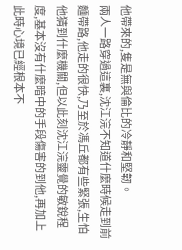他帶來的,隻是無與倫比的冷靜和堅韌。
兩人一路穿過這裏,沈江浣不知道什麼時候走到前麵帶路,他走的很快,乃至於馮丘都有些緊張,生怕他猜到什麼機關,但以此刻沈江浣靈覺的敏銳程度,基本沒有什麼暗中的手段傷害的到他,再加上此時心境已經根本不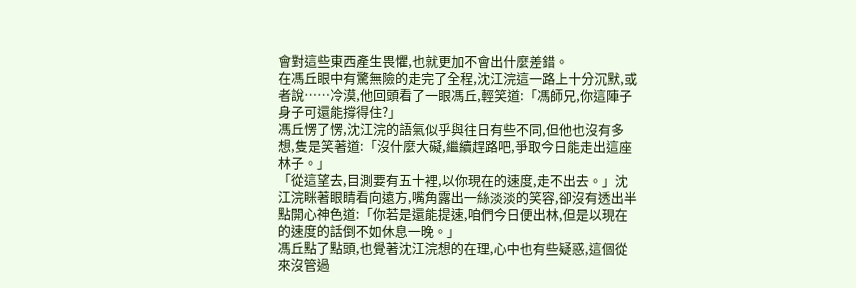會對這些東西產生畏懼,也就更加不會出什麼差錯。
在馮丘眼中有驚無險的走完了全程,沈江浣這一路上十分沉默,或者說……冷漠,他回頭看了一眼馮丘,輕笑道:「馮師兄,你這陣子身子可還能撐得住?」
馮丘愣了愣,沈江浣的語氣似乎與往日有些不同,但他也沒有多想,隻是笑著道:「沒什麼大礙,繼續趕路吧,爭取今日能走出這座林子。」
「從這望去,目測要有五十裡,以你現在的速度,走不出去。」沈江浣眯著眼睛看向遠方,嘴角露出一絲淡淡的笑容,卻沒有透出半點開心神色道:「你若是還能提速,咱們今日便出林,但是以現在的速度的話倒不如休息一晚。」
馮丘點了點頭,也覺著沈江浣想的在理,心中也有些疑惑,這個從來沒管過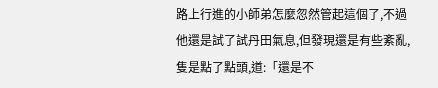路上行進的小師弟怎麼忽然管起這個了,不過他還是試了試丹田氣息,但發現還是有些紊亂,隻是點了點頭,道:「還是不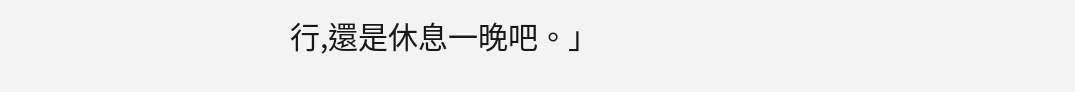行,還是休息一晚吧。」